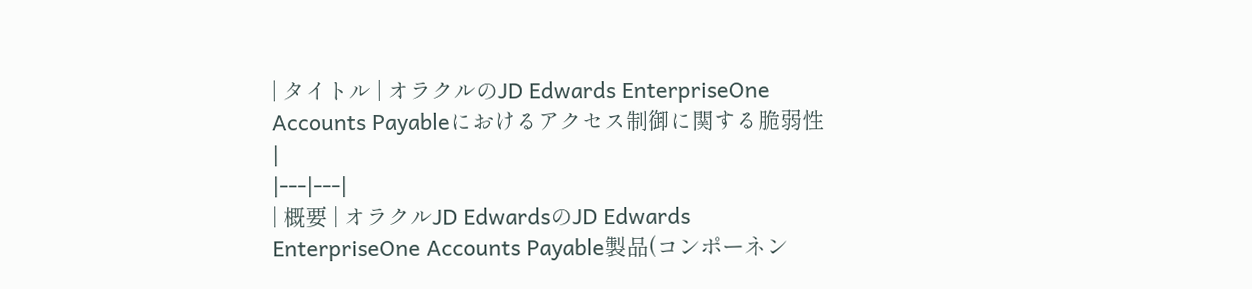| タイトル | オラクルのJD Edwards EnterpriseOne Accounts Payableにおけるアクセス制御に関する脆弱性 |
|---|---|
| 概要 | オラクルJD EdwardsのJD Edwards EnterpriseOne Accounts Payable製品(コンポーネン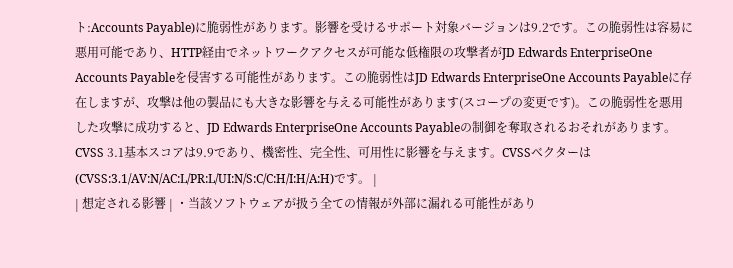ト:Accounts Payable)に脆弱性があります。影響を受けるサポート対象バージョンは9.2です。この脆弱性は容易に悪用可能であり、HTTP経由でネットワークアクセスが可能な低権限の攻撃者がJD Edwards EnterpriseOne Accounts Payableを侵害する可能性があります。この脆弱性はJD Edwards EnterpriseOne Accounts Payableに存在しますが、攻撃は他の製品にも大きな影響を与える可能性があります(スコープの変更です)。この脆弱性を悪用した攻撃に成功すると、JD Edwards EnterpriseOne Accounts Payableの制御を奪取されるおそれがあります。CVSS 3.1基本スコアは9.9であり、機密性、完全性、可用性に影響を与えます。CVSSベクターは(CVSS:3.1/AV:N/AC:L/PR:L/UI:N/S:C/C:H/I:H/A:H)です。 |
| 想定される影響 | ・当該ソフトウェアが扱う全ての情報が外部に漏れる可能性があり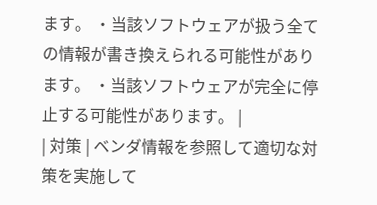ます。 ・当該ソフトウェアが扱う全ての情報が書き換えられる可能性があります。 ・当該ソフトウェアが完全に停止する可能性があります。 |
| 対策 | ベンダ情報を参照して適切な対策を実施して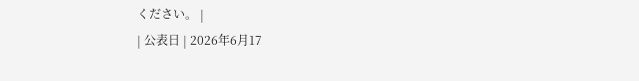ください。 |
| 公表日 | 2026年6月17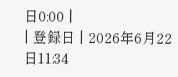日0:00 |
| 登録日 | 2026年6月22日11:34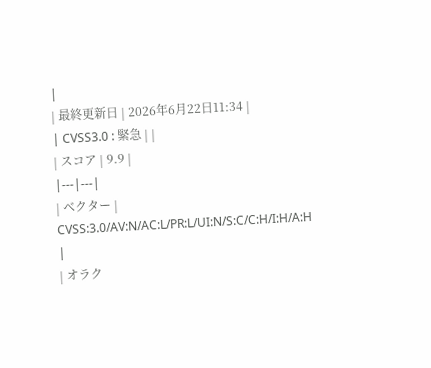|
| 最終更新日 | 2026年6月22日11:34 |
| CVSS3.0 : 緊急 | |
| スコア | 9.9 |
|---|---|
| ベクター | CVSS:3.0/AV:N/AC:L/PR:L/UI:N/S:C/C:H/I:H/A:H |
| オラク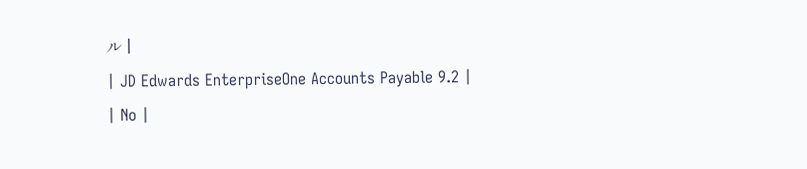ル |
| JD Edwards EnterpriseOne Accounts Payable 9.2 |
| No |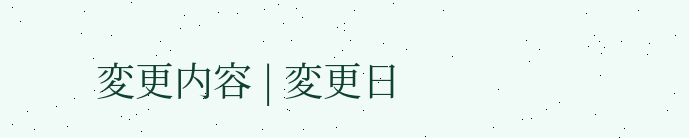変更内容 | 変更日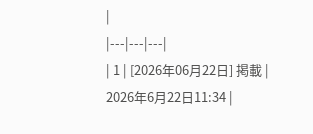|
|---|---|---|
| 1 | [2026年06月22日] 掲載 |
2026年6月22日11:34 |